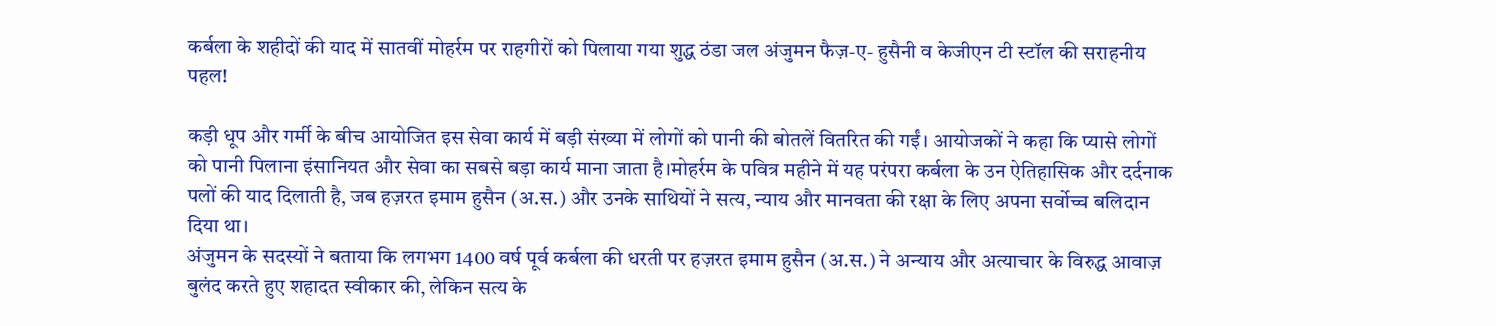कर्बला के शहीदों की याद में सातवीं मोहर्रम पर राहगीरों को पिलाया गया शुद्ध ठंडा जल अंजुमन फैज़-ए- हुसैनी व केजीएन टी स्टॉल की सराहनीय पहल!

कड़ी धूप और गर्मी के बीच आयोजित इस सेवा कार्य में बड़ी संख्या में लोगों को पानी की बोतलें वितरित की गईं। आयोजकों ने कहा कि प्यासे लोगों को पानी पिलाना इंसानियत और सेवा का सबसे बड़ा कार्य माना जाता है।मोहर्रम के पवित्र महीने में यह परंपरा कर्बला के उन ऐतिहासिक और दर्दनाक पलों की याद दिलाती है, जब हज़रत इमाम हुसैन (अ.स.) और उनके साथियों ने सत्य, न्याय और मानवता की रक्षा के लिए अपना सर्वोच्च बलिदान दिया था।
अंजुमन के सदस्यों ने बताया कि लगभग 1400 वर्ष पूर्व कर्बला की धरती पर हज़रत इमाम हुसैन (अ.स.) ने अन्याय और अत्याचार के विरुद्ध आवाज़ बुलंद करते हुए शहादत स्वीकार की, लेकिन सत्य के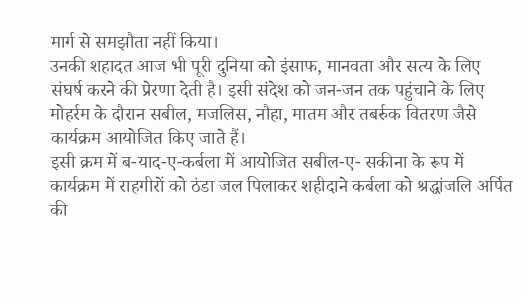मार्ग से समझौता नहीं किया।
उनकी शहादत आज भी पूरी दुनिया को इंसाफ, मानवता और सत्य के लिए संघर्ष करने की प्रेरणा देती है। इसी संदेश को जन-जन तक पहुंचाने के लिए मोहर्रम के दौरान सबील, मजलिस, नौहा, मातम और तबर्रुक वितरण जैसे कार्यक्रम आयोजित किए जाते हैं।
इसी क्रम में ब-याद-ए-कर्बला में आयोजित सबील-ए- सकीना के रूप में कार्यक्रम में राहगीरों को ठंडा जल पिलाकर शहीदाने कर्बला को श्रद्धांजलि अर्पित की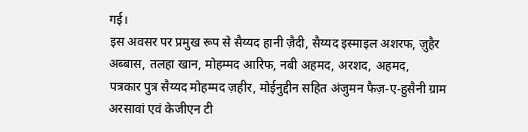गई।
इस अवसर पर प्रमुख रूप से सैय्यद हानी ज़ैदी, सैय्यद इस्माइल अशरफ, ज़ुहैर अब्बास, तलहा खान, मोहम्मद आरिफ, नबी अहमद, अरशद, अहमद,
पत्रकार पुत्र सैय्यद मोहम्मद ज़हीर, मोईनुद्दीन सहित अंजुमन फैज़-ए-हुसैनी ग्राम अरसावां एवं केजीएन टी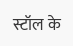स्टॉल के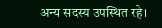अन्य सदस्य उपस्थित रहे।